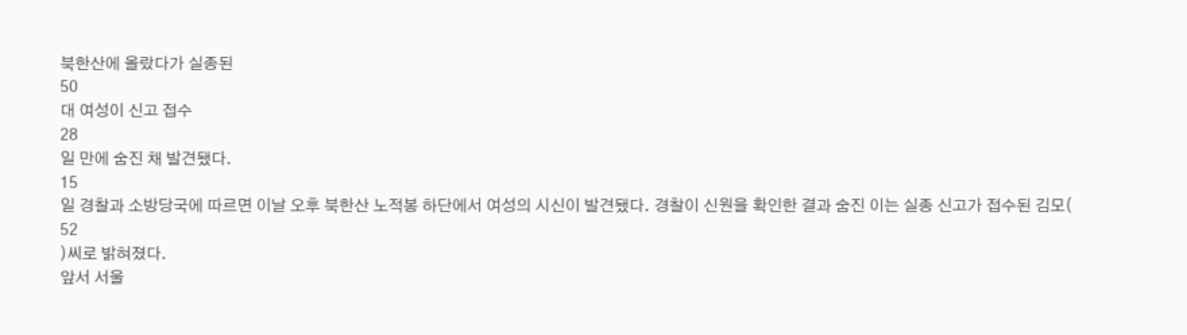북한산에 올랐다가 실종된
50
대 여성이 신고 접수
28
일 만에 숨진 채 발견됐다.
15
일 경찰과 소방당국에 따르면 이날 오후 북한산 노적봉 하단에서 여성의 시신이 발견됐다. 경찰이 신원을 확인한 결과 숨진 이는 실종 신고가 접수된 김모(
52
)씨로 밝혀졌다.
앞서 서울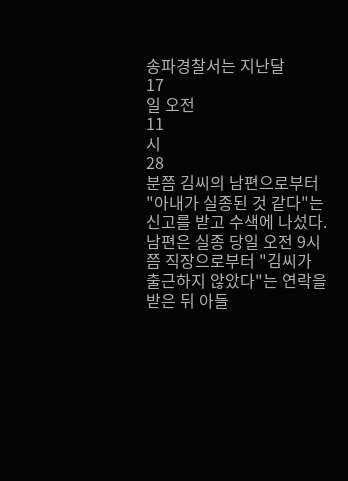송파경찰서는 지난달
17
일 오전
11
시
28
분쯤 김씨의 남편으로부터 "아내가 실종된 것 같다"는 신고를 받고 수색에 나섰다. 남편은 실종 당일 오전 9시쯤 직장으로부터 "김씨가 출근하지 않았다"는 연락을 받은 뒤 아들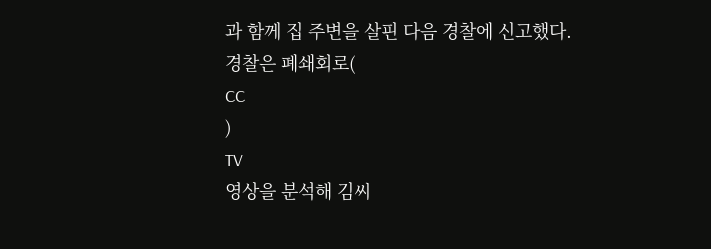과 함께 집 주변을 살핀 다음 경찰에 신고했다.
경찰은 폐쇄회로(
CC
)
TV
영상을 분석해 김씨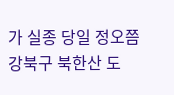가 실종 당일 정오쯤 강북구 북한산 도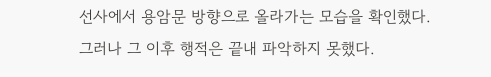선사에서 용암문 방향으로 올라가는 모습을 확인했다. 그러나 그 이후 행적은 끝내 파악하지 못했다.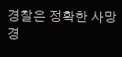경찰은 정확한 사망 경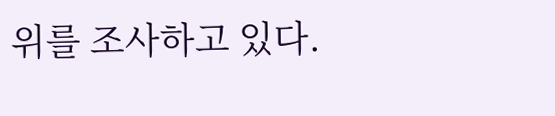위를 조사하고 있다.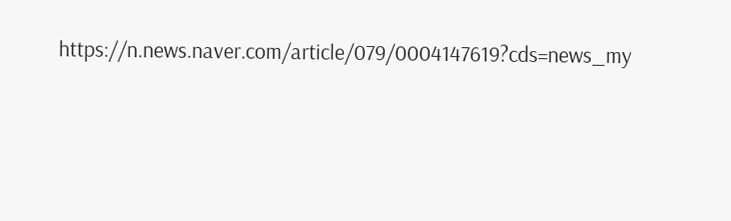https://n.news.naver.com/article/079/0004147619?cds=news_my